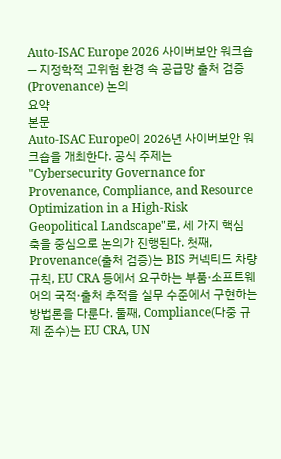Auto-ISAC Europe 2026 사이버보안 워크숍 — 지정학적 고위험 환경 속 공급망 출처 검증(Provenance) 논의
요약
본문
Auto-ISAC Europe이 2026년 사이버보안 워크숍을 개최한다. 공식 주제는 "Cybersecurity Governance for Provenance, Compliance, and Resource Optimization in a High-Risk Geopolitical Landscape"로, 세 가지 핵심 축을 중심으로 논의가 진행된다. 첫째, Provenance(출처 검증)는 BIS 커넥티드 차량 규칙, EU CRA 등에서 요구하는 부품·소프트웨어의 국적·출처 추적을 실무 수준에서 구현하는 방법론을 다룬다. 둘째, Compliance(다중 규제 준수)는 EU CRA, UN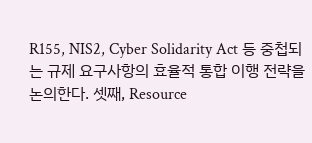R155, NIS2, Cyber Solidarity Act 등 중첩되는 규제 요구사항의 효율적 통합 이행 전략을 논의한다. 셋째, Resource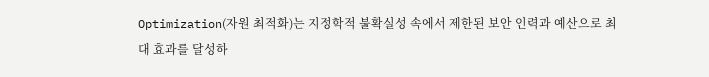Optimization(자원 최적화)는 지정학적 불확실성 속에서 제한된 보안 인력과 예산으로 최대 효과를 달성하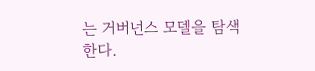는 거버넌스 모델을 탐색한다.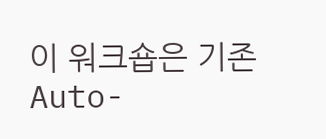이 워크숍은 기존 Auto-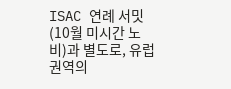ISAC 연례 서밋(10월 미시간 노비)과 별도로, 유럽 권역의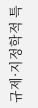규제·지정학적 특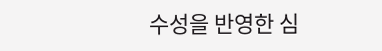수성을 반영한 심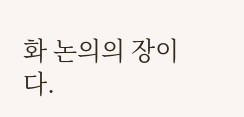화 논의의 장이다.